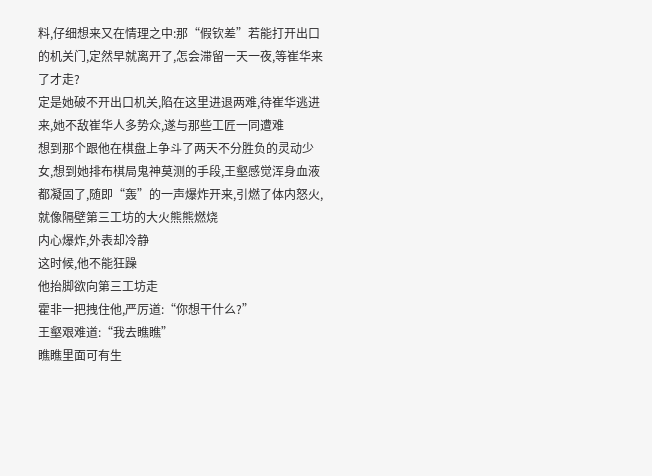料,仔细想来又在情理之中:那“假钦差”若能打开出口的机关门,定然早就离开了,怎会滞留一天一夜,等崔华来了才走?
定是她破不开出口机关,陷在这里进退两难,待崔华逃进来,她不敌崔华人多势众,遂与那些工匠一同遭难
想到那个跟他在棋盘上争斗了两天不分胜负的灵动少女,想到她排布棋局鬼神莫测的手段,王壑感觉浑身血液都凝固了,随即“轰”的一声爆炸开来,引燃了体内怒火,就像隔壁第三工坊的大火熊熊燃烧
内心爆炸,外表却冷静
这时候,他不能狂躁
他抬脚欲向第三工坊走
霍非一把拽住他,严厉道:“你想干什么?”
王壑艰难道:“我去瞧瞧”
瞧瞧里面可有生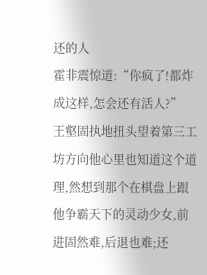还的人
霍非震惊道:“你疯了!都炸成这样,怎会还有活人?”
王壑固执地扭头望着第三工坊方向他心里也知道这个道理,然想到那个在棋盘上跟他争霸天下的灵动少女,前进固然难,后退也难;还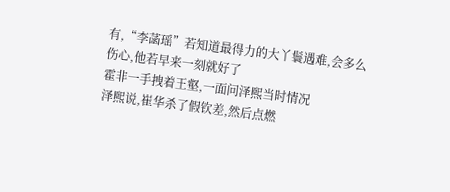有,“李菡瑶”若知道最得力的大丫鬟遇难,会多么伤心,他若早来一刻就好了
霍非一手拽着王壑,一面问泽熙当时情况
泽熙说,崔华杀了假钦差,然后点燃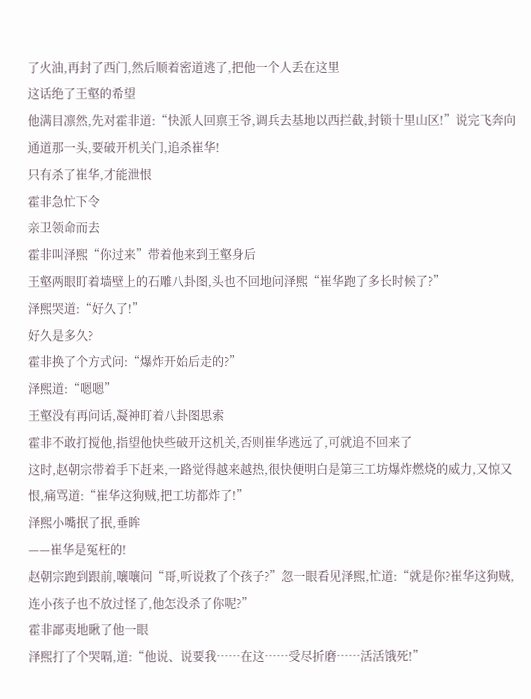了火油,再封了西门,然后顺着密道逃了,把他一个人丢在这里
这话绝了王壑的希望
他满目凛然,先对霍非道:“快派人回禀王爷,调兵去基地以西拦截,封锁十里山区!”说完飞奔向通道那一头,要破开机关门,追杀崔华!
只有杀了崔华,才能泄恨
霍非急忙下令
亲卫领命而去
霍非叫泽熙“你过来”带着他来到王壑身后
王壑两眼盯着墙壁上的石雕八卦图,头也不回地问泽熙“崔华跑了多长时候了?”
泽熙哭道:“好久了!”
好久是多久?
霍非换了个方式问:“爆炸开始后走的?”
泽熙道:“嗯嗯”
王壑没有再问话,凝神盯着八卦图思索
霍非不敢打搅他,指望他快些破开这机关,否则崔华逃远了,可就追不回来了
这时,赵朝宗带着手下赶来,一路觉得越来越热,很快便明白是第三工坊爆炸燃烧的威力,又惊又恨,痛骂道:“崔华这狗贼,把工坊都炸了!”
泽熙小嘴抿了抿,垂眸
——崔华是冤枉的!
赵朝宗跑到跟前,嚷嚷问“哥,听说救了个孩子?”忽一眼看见泽熙,忙道:“就是你?崔华这狗贼,连小孩子也不放过怪了,他怎没杀了你呢?”
霍非鄙夷地瞅了他一眼
泽熙打了个哭嗝,道:“他说、说要我……在这……受尽折磨……活活饿死!”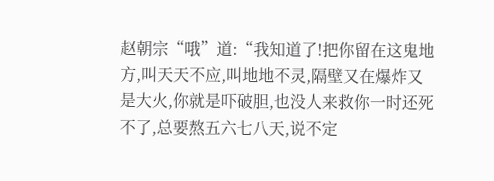赵朝宗“哦”道:“我知道了!把你留在这鬼地方,叫天天不应,叫地地不灵,隔壁又在爆炸又是大火,你就是吓破胆,也没人来救你一时还死不了,总要熬五六七八天,说不定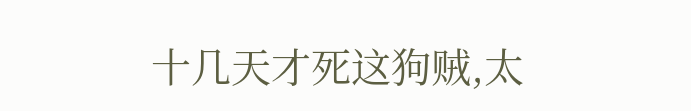十几天才死这狗贼,太